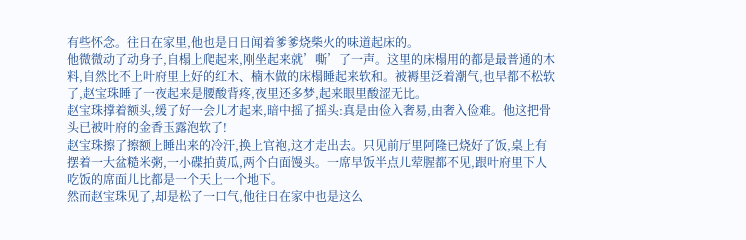有些怀念。往日在家里,他也是日日闻着爹爹烧柴火的味道起床的。
他微微动了动身子,自榻上爬起来,刚坐起来就’嘶’了一声。这里的床榻用的都是最普通的木料,自然比不上叶府里上好的红木、楠木做的床榻睡起来软和。被褥里泛着潮气,也早都不松软了,赵宝珠睡了一夜起来是腰酸背疼,夜里还多梦,起来眼里酸涩无比。
赵宝珠撑着额头,缓了好一会儿才起来,暗中摇了摇头:真是由俭入奢易,由奢入俭难。他这把骨头已被叶府的金香玉露泡软了!
赵宝珠擦了擦额上睡出来的冷汗,换上官袍,这才走出去。只见前厅里阿隆已烧好了饭,桌上有摆着一大盆糙米粥,一小碟拍黄瓜,两个白面馒头。一席早饭半点儿荤腥都不见,跟叶府里下人吃饭的席面儿比都是一个天上一个地下。
然而赵宝珠见了,却是松了一口气,他往日在家中也是这么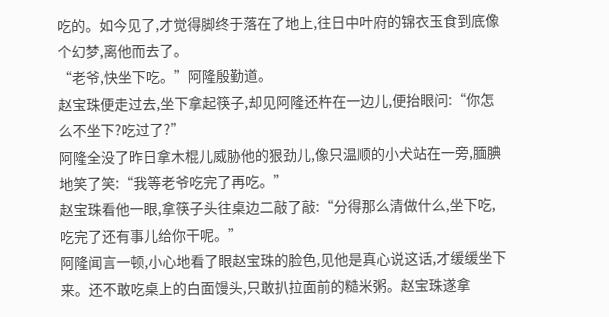吃的。如今见了,才觉得脚终于落在了地上,往日中叶府的锦衣玉食到底像个幻梦,离他而去了。
“老爷,快坐下吃。”阿隆殷勤道。
赵宝珠便走过去,坐下拿起筷子,却见阿隆还杵在一边儿,便抬眼问:“你怎么不坐下?吃过了?”
阿隆全没了昨日拿木棍儿威胁他的狠劲儿,像只温顺的小犬站在一旁,腼腆地笑了笑:“我等老爷吃完了再吃。”
赵宝珠看他一眼,拿筷子头往桌边二敲了敲:“分得那么清做什么,坐下吃,吃完了还有事儿给你干呢。”
阿隆闻言一顿,小心地看了眼赵宝珠的脸色,见他是真心说这话,才缓缓坐下来。还不敢吃桌上的白面馒头,只敢扒拉面前的糙米粥。赵宝珠遂拿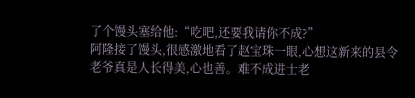了个馒头塞给他:“吃吧,还要我请你不成?”
阿隆接了馒头,很感激地看了赵宝珠一眼,心想这新来的县令老爷真是人长得美,心也善。难不成进士老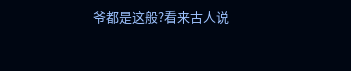爷都是这般?看来古人说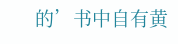的’书中自有黄